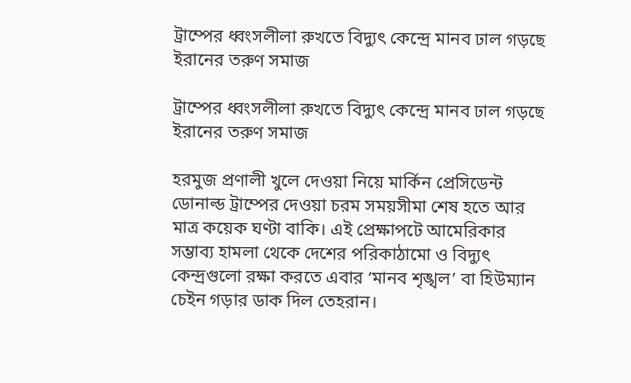ট্রাম্পের ধ্বংসলীলা রুখতে বিদ্যুৎ কেন্দ্রে মানব ঢাল গড়ছে ইরানের তরুণ সমাজ

ট্রাম্পের ধ্বংসলীলা রুখতে বিদ্যুৎ কেন্দ্রে মানব ঢাল গড়ছে ইরানের তরুণ সমাজ

হরমুজ প্রণালী খুলে দেওয়া নিয়ে মার্কিন প্রেসিডেন্ট ডোনাল্ড ট্রাম্পের দেওয়া চরম সময়সীমা শেষ হতে আর মাত্র কয়েক ঘণ্টা বাকি। এই প্রেক্ষাপটে আমেরিকার সম্ভাব্য হামলা থেকে দেশের পরিকাঠামো ও বিদ্যুৎ কেন্দ্রগুলো রক্ষা করতে এবার ‘মানব শৃঙ্খল’ বা হিউম্যান চেইন গড়ার ডাক দিল তেহরান।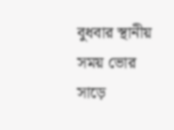বুধবার স্থানীয় সময় ভোর সাড়ে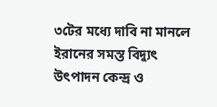৩টের মধ্যে দাবি না মানলে ইরানের সমস্ত বিদ্যুৎ উৎপাদন কেন্দ্র ও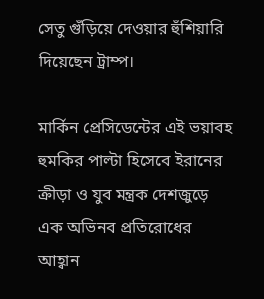সেতু গুঁড়িয়ে দেওয়ার হুঁশিয়ারি দিয়েছেন ট্রাম্প।

মার্কিন প্রেসিডেন্টের এই ভয়াবহ হুমকির পাল্টা হিসেবে ইরানের ক্রীড়া ও যুব মন্ত্রক দেশজুড়ে এক অভিনব প্রতিরোধের আহ্বান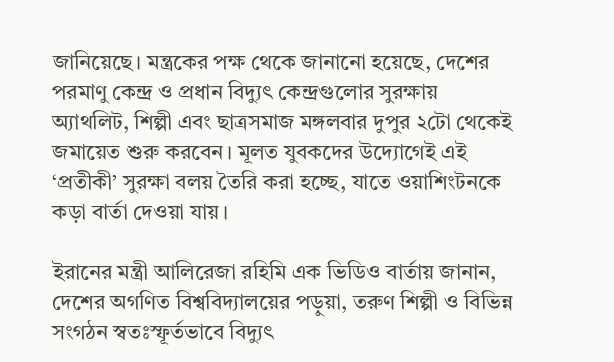জানিয়েছে। মন্ত্রকের পক্ষ থেকে জানানো হয়েছে, দেশের পরমাণু কেন্দ্র ও প্রধান বিদ্যুৎ কেন্দ্রগুলোর সুরক্ষায় অ্যাথলিট, শিল্পী এবং ছাত্রসমাজ মঙ্গলবার দুপুর ২টো থেকেই জমায়েত শুরু করবেন। মূলত যুবকদের উদ্যোগেই এই ‘প্রতীকী’ সুরক্ষা বলয় তৈরি করা হচ্ছে, যাতে ওয়াশিংটনকে কড়া বার্তা দেওয়া যায়।

ইরানের মন্ত্রী আলিরেজা রহিমি এক ভিডিও বার্তায় জানান, দেশের অগণিত বিশ্ববিদ্যালয়ের পড়ুয়া, তরুণ শিল্পী ও বিভিন্ন সংগঠন স্বতঃস্ফূর্তভাবে বিদ্যুৎ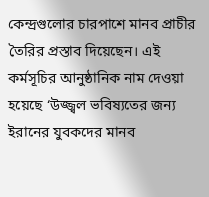কেন্দ্রগুলোর চারপাশে মানব প্রাচীর তৈরির প্রস্তাব দিয়েছেন। এই কর্মসূচির আনুষ্ঠানিক নাম দেওয়া হয়েছে ‘উজ্জ্বল ভবিষ্যতের জন্য ইরানের যুবকদের মানব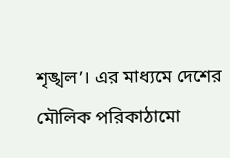শৃঙ্খল’। এর মাধ্যমে দেশের মৌলিক পরিকাঠামো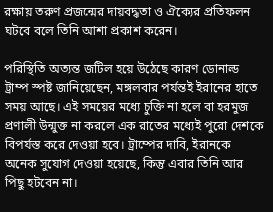রক্ষায় তরুণ প্রজন্মের দায়বদ্ধতা ও ঐক্যের প্রতিফলন ঘটবে বলে তিনি আশা প্রকাশ করেন।

পরিস্থিতি অত্যন্ত জটিল হয়ে উঠেছে কারণ ডোনাল্ড ট্রাম্প স্পষ্ট জানিয়েছেন, মঙ্গলবার পর্যন্তই ইরানের হাতে সময় আছে। এই সময়ের মধ্যে চুক্তি না হলে বা হরমুজ প্রণালী উন্মুক্ত না করলে এক রাতের মধ্যেই পুরো দেশকে বিপর্যস্ত করে দেওয়া হবে। ট্রাম্পের দাবি, ইরানকে অনেক সুযোগ দেওয়া হয়েছে, কিন্তু এবার তিনি আর পিছু হটবেন না।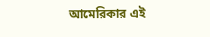আমেরিকার এই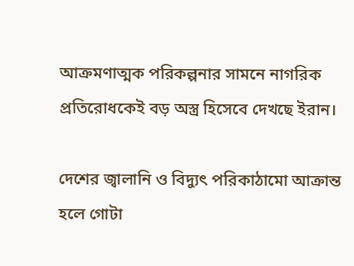আক্রমণাত্মক পরিকল্পনার সামনে নাগরিক প্রতিরোধকেই বড় অস্ত্র হিসেবে দেখছে ইরান।

দেশের জ্বালানি ও বিদ্যুৎ পরিকাঠামো আক্রান্ত হলে গোটা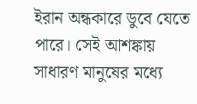ইরান অন্ধকারে ডুবে যেতে পারে। সেই আশঙ্কায় সাধারণ মানুষের মধ্যে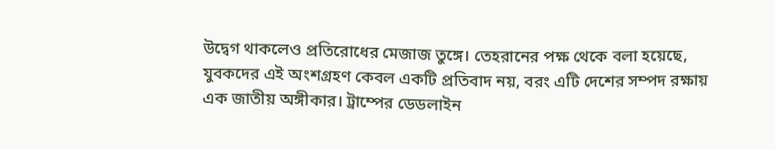উদ্বেগ থাকলেও প্রতিরোধের মেজাজ তুঙ্গে। তেহরানের পক্ষ থেকে বলা হয়েছে, যুবকদের এই অংশগ্রহণ কেবল একটি প্রতিবাদ নয়, বরং এটি দেশের সম্পদ রক্ষায় এক জাতীয় অঙ্গীকার। ট্রাম্পের ডেডলাইন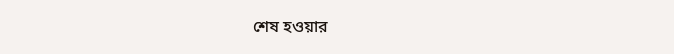শেষ হওয়ার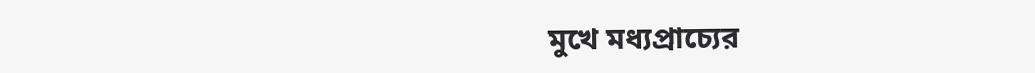মুখে মধ্যপ্রাচ্যের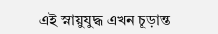এই স্নায়ুযুদ্ধ এখন চূড়ান্ত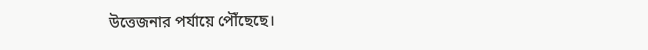উত্তেজনার পর্যায়ে পৌঁছেছে।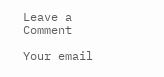Leave a Comment

Your email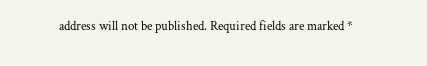address will not be published. Required fields are marked *